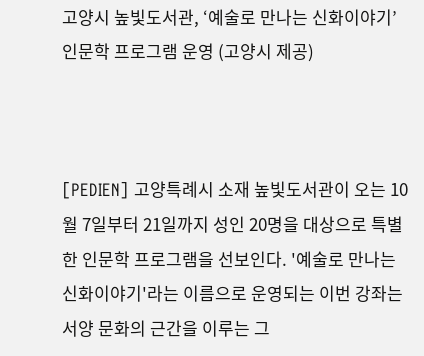고양시 높빛도서관, ‘예술로 만나는 신화이야기’ 인문학 프로그램 운영 (고양시 제공)



[PEDIEN] 고양특례시 소재 높빛도서관이 오는 10월 7일부터 21일까지 성인 20명을 대상으로 특별한 인문학 프로그램을 선보인다. '예술로 만나는 신화이야기'라는 이름으로 운영되는 이번 강좌는 서양 문화의 근간을 이루는 그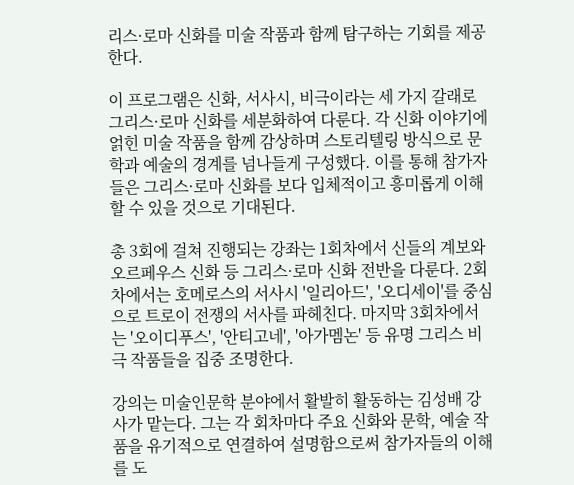리스·로마 신화를 미술 작품과 함께 탐구하는 기회를 제공한다.

이 프로그램은 신화, 서사시, 비극이라는 세 가지 갈래로 그리스·로마 신화를 세분화하여 다룬다. 각 신화 이야기에 얽힌 미술 작품을 함께 감상하며 스토리텔링 방식으로 문학과 예술의 경계를 넘나들게 구성했다. 이를 통해 참가자들은 그리스·로마 신화를 보다 입체적이고 흥미롭게 이해할 수 있을 것으로 기대된다.

총 3회에 걸쳐 진행되는 강좌는 1회차에서 신들의 계보와 오르페우스 신화 등 그리스·로마 신화 전반을 다룬다. 2회차에서는 호메로스의 서사시 '일리아드', '오디세이'를 중심으로 트로이 전쟁의 서사를 파헤친다. 마지막 3회차에서는 '오이디푸스', '안티고네', '아가멤논' 등 유명 그리스 비극 작품들을 집중 조명한다.

강의는 미술인문학 분야에서 활발히 활동하는 김성배 강사가 맡는다. 그는 각 회차마다 주요 신화와 문학, 예술 작품을 유기적으로 연결하여 설명함으로써 참가자들의 이해를 도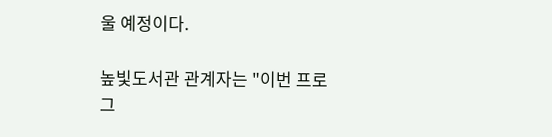울 예정이다.

높빛도서관 관계자는 "이번 프로그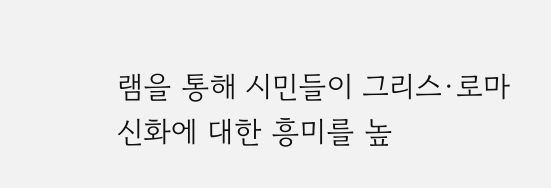램을 통해 시민들이 그리스·로마 신화에 대한 흥미를 높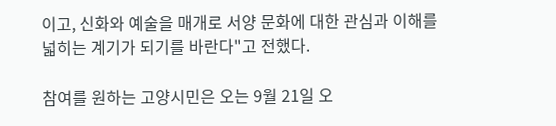이고, 신화와 예술을 매개로 서양 문화에 대한 관심과 이해를 넓히는 계기가 되기를 바란다"고 전했다.

참여를 원하는 고양시민은 오는 9월 21일 오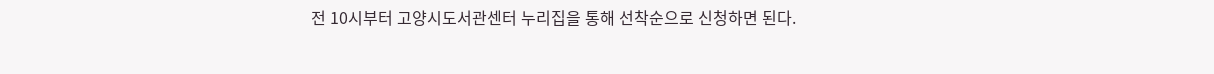전 10시부터 고양시도서관센터 누리집을 통해 선착순으로 신청하면 된다.